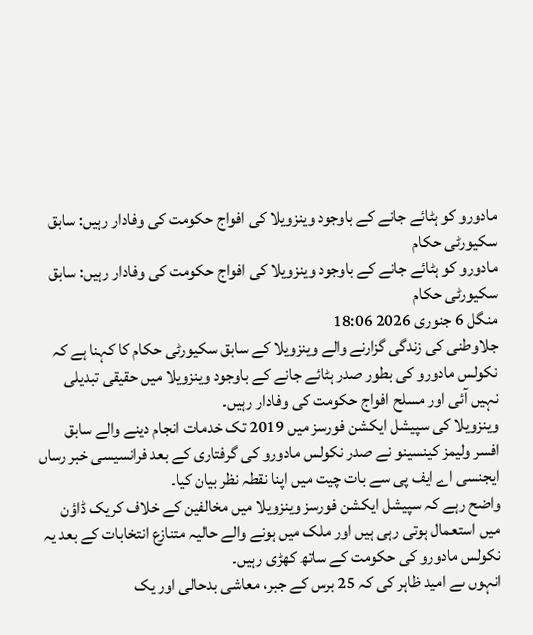مادورو کو ہٹائے جانے کے باوجود وینزویلا کی افواج حکومت کی وفادار رہیں: سابق سکیورٹی حکام
مادورو کو ہٹائے جانے کے باوجود وینزویلا کی افواج حکومت کی وفادار رہیں: سابق سکیورٹی حکام
منگل 6 جنوری 2026 18:06
جلاوطنی کی زندگی گزارنے والے وینزویلا کے سابق سکیورٹی حکام کا کہنا ہے کہ نکولس مادورو کی بطور صدر ہٹائے جانے کے باوجود وینزویلا میں حقیقی تبدیلی نہیں آئی اور مسلح افواج حکومت کی وفادار رہیں۔
وینزویلا کی سپیشل ایکشن فورسز میں 2019 تک خدمات انجام دینے والے سابق افسر ولیمز کینسینو نے صدر نکولس مادورو کی گرفتاری کے بعد فرانسیسی خبر رساں ایجنسی اے ایف پی سے بات چیت میں اپنا نقطہ نظر بیان کیا۔
واضح رہے کہ سپیشل ایکشن فورسز وینزویلا میں مخالفین کے خلاف کریک ڈاؤن میں استعمال ہوتی رہی ہیں اور ملک میں ہونے والے حالیہ متنازع انتخابات کے بعد یہ نکولس مادورو کی حکومت کے ساتھ کھڑی رہیں۔
انہوں ںے امید ظاہر کی کہ 25 برس کے جبر، معاشی بدحالی اور یک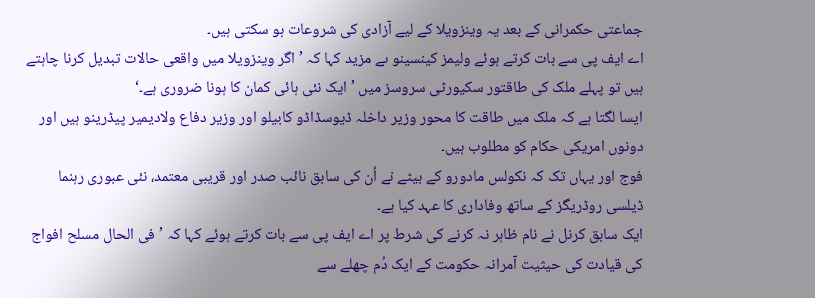جماعتی حکمرانی کے بعد یہ وینزویلا کے لیے آزادی کی شروعات ہو سکتی ہیں۔
اے ایف پی سے بات کرتے ہوئے ولیمز کینسینو ںے مزید کہا کہ ’اگر وینزویلا میں واقعی حالات تبدیل کرنا چاہتے ہیں تو پہلے ملک کی طاقتور سکیورٹی سروسز میں ’ایک نئی ہائی کمان کا ہونا ضروری ہے۔‘
ایسا لگتا ہے کہ ملک میں طاقت کا محور وزیر داخلہ ڈیوسڈاڈو کابیلو اور وزیر دفاع ولادیمیر پیڈرینو ہیں اور دونوں امریکی حکام کو مطلوب ہیں۔
فوج اور یہاں تک کہ نکولس مادورو کے بیٹے نے اُن کی سابق نائب صدر اور قریبی معتمد، نئی عبوری رہنما ڈیلسی روڈریگز کے ساتھ وفاداری کا عہد کیا ہے۔
ایک سابق کرنل نے نام ظاہر نہ کرنے کی شرط پر اے ایف پی سے بات کرتے ہوئے کہا کہ ’فی الحال مسلح افواج کی قیادت کی حیثیت آمرانہ حکومت کے ایک دُم چھلے سے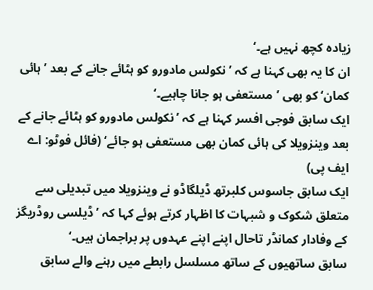زیادہ کچھ نہیں ہے۔‘
ان کا یہ بھی کہنا ہے کہ ’نکولس مادورو کو ہٹائے جانے کے بعد ’ہائی کمان‘ کو بھی ’مستعفی ہو جانا چاہیے۔‘
ایک سابق فوجی افسر کہنا ہے کہ ’نکولس مادورو کو ہٹائے جانے کے بعد وینزویلا کی ہائی کمان بھی مستعفی ہو جائے‘ (فائل فوٹو: اے ایف پی)
ایک سابق جاسوس کلبرتھ ڈیلگاڈو نے وینزویلا میں تبدیلی سے متعلق شکوک و شبہات کا اظہار کرتے ہوئے کہا کہ ’ڈیلسی روڈریگز کے وفادار کمانڈر تاحال اپنے اپنے عہدوں پر براجمان ہیں۔‘
سابق ساتھیوں کے ساتھ مسلسل رابطے میں رہنے والے سابق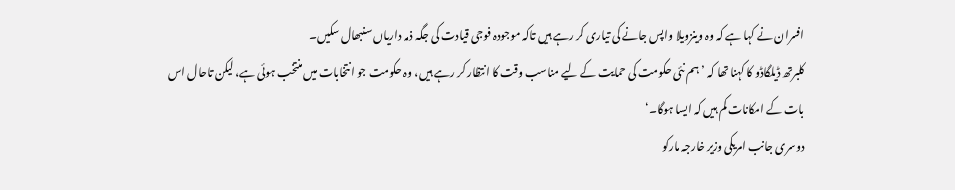افسران نے کہا ہے کہ وہ وینزویلا واپس جانے کی تیاری کر رہے ہیں تاکہ موجودہ فوجی قیادت کی جگہ ذمہ داریاں سنبھال سکیں۔
کلبرتھ ڈیلگاڈو کا کہنا تھا کہ ’ہم نئی حکومت کی حمایت کے لیے مناسب وقت کا انتظار کر رہے ہیں، وہ حکومت جو انتخابات میں منتخب ہوئی ہے، لیکن تاحال اس بات کے امکانات کم ہیں کہ ایسا ہوگا۔‘
دوسری جانب امریکی وزیر خارجہ مارکو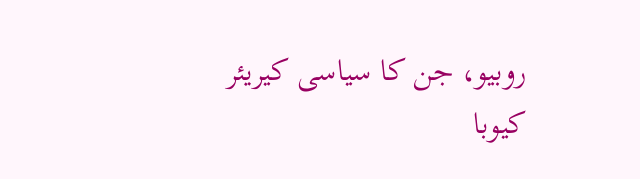روبیو، جن کا سیاسی کیریئر کیوبا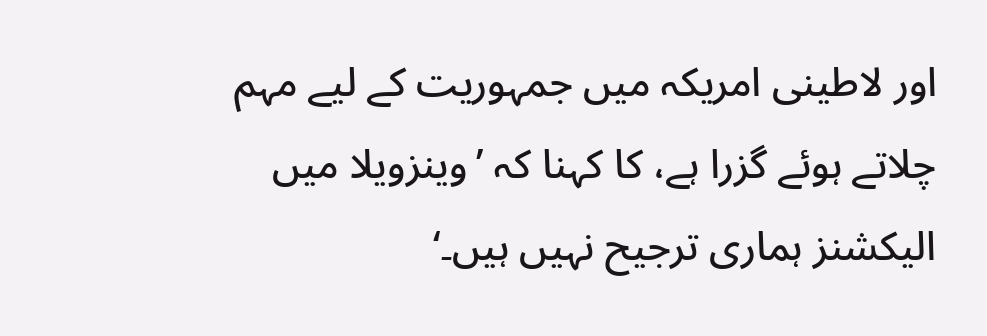اور لاطینی امریکہ میں جمہوریت کے لیے مہم چلاتے ہوئے گزرا ہے، کا کہنا کہ ’وینزویلا میں الیکشنز ہماری ترجیح نہیں ہیں۔‘